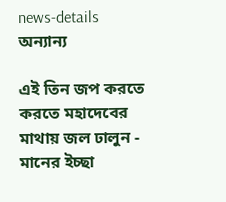news-details
অন্যান্য

এই তিন জপ করতে করতে মহাদেবের মাথায় জল ঢালুন - মানের ইচ্ছা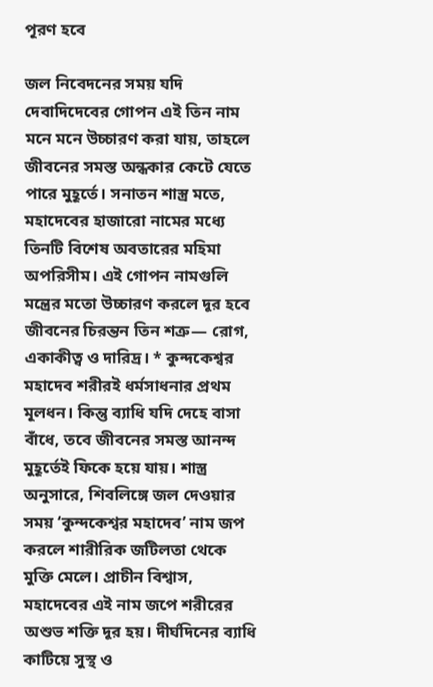পূরণ হবে

জল নিবেদনের সময় যদি দেবাদিদেবের গোপন এই তিন নাম মনে মনে উচ্চারণ করা যায়, তাহলে জীবনের সমস্ত অন্ধকার কেটে যেতে পারে মুহূর্তে। সনাতন শাস্ত্র মতে, মহাদেবের হাজারো নামের মধ্যে তিনটি বিশেষ অবতারের মহিমা অপরিসীম। এই গোপন নামগুলি মন্ত্রের মতো উচ্চারণ করলে দূর হবে জীবনের চিরন্তন তিন শত্রু— রোগ, একাকীত্ব ও দারিদ্র। * কুন্দকেশ্বর মহাদেব শরীরই ধর্মসাধনার প্রথম মূলধন। কিন্তু ব্যাধি যদি দেহে বাসা বাঁধে, তবে জীবনের সমস্ত আনন্দ মুহূর্তেই ফিকে হয়ে যায়। শাস্ত্র অনুসারে, শিবলিঙ্গে জল দেওয়ার সময় ‘কুন্দকেশ্বর মহাদেব’ নাম জপ করলে শারীরিক জটিলতা থেকে মুক্তি মেলে। প্রাচীন বিশ্বাস, মহাদেবের এই নাম জপে শরীরের অশুভ শক্তি দূর হয়। দীর্ঘদিনের ব্যাধি কাটিয়ে সুস্থ ও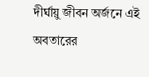দীর্ঘায়ু জীবন অর্জনে এই অবতারের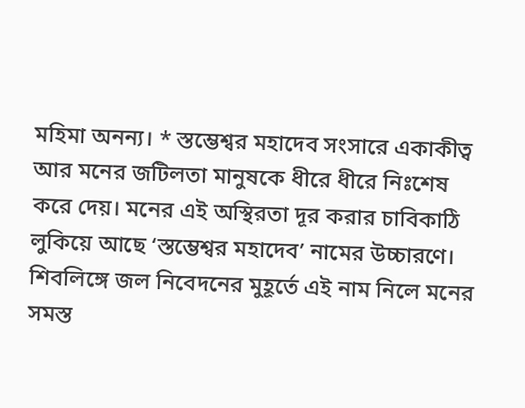মহিমা অনন্য। * স্তম্ভেশ্বর মহাদেব সংসারে একাকীত্ব আর মনের জটিলতা মানুষকে ধীরে ধীরে নিঃশেষ করে দেয়। মনের এই অস্থিরতা দূর করার চাবিকাঠি লুকিয়ে আছে ‘স্তম্ভেশ্বর মহাদেব’ নামের উচ্চারণে। শিবলিঙ্গে জল নিবেদনের মুহূর্তে এই নাম নিলে মনের সমস্ত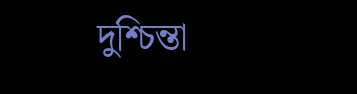দুশ্চিন্তা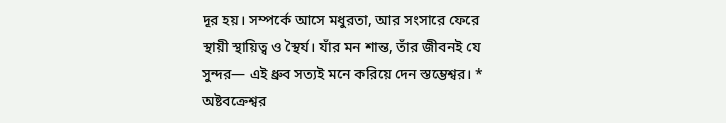দূর হয়। সম্পর্কে আসে মধুরতা, আর সংসারে ফেরে স্থায়ী স্থায়িত্ব ও স্থৈর্য। যাঁর মন শান্ত, তাঁর জীবনই যে সুন্দর— এই ধ্রুব সত্যই মনে করিয়ে দেন স্তম্ভেশ্বর। * অষ্টবক্রেশ্বর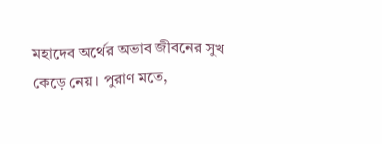মহাদেব অর্থের অভাব জীবনের সুখ কেড়ে নেয়। পুরাণ মতে,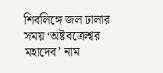শিবলিঙ্গে জল ঢালার সময় ‘অষ্টবক্রেশ্বর মহাদেব’ নাম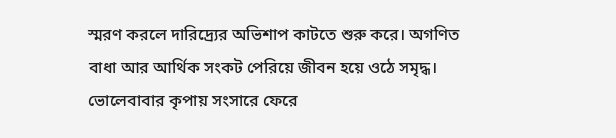স্মরণ করলে দারিদ্র্যের অভিশাপ কাটতে শুরু করে। অগণিত বাধা আর আর্থিক সংকট পেরিয়ে জীবন হয়ে ওঠে সমৃদ্ধ। ভোলেবাবার কৃপায় সংসারে ফেরে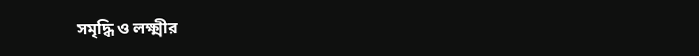সমৃদ্ধি ও লক্ষ্মীর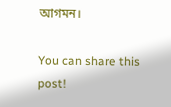আগমন।

You can share this post!